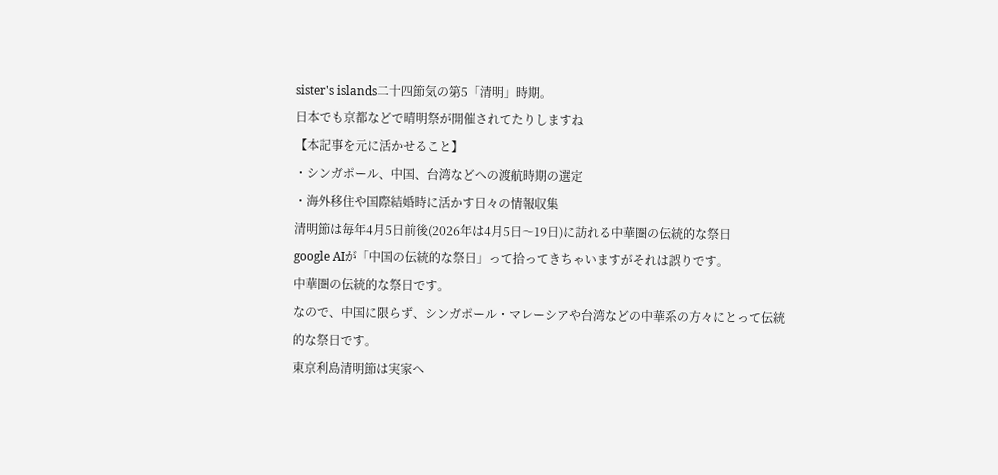sister's islands二十四節気の第5「清明」時期。
日本でも京都などで晴明祭が開催されてたりしますね
【本記事を元に活かせること】
・シンガポール、中国、台湾などへの渡航時期の選定
・海外移住や国際結婚時に活かす日々の情報収集
清明節は毎年4月5日前後(2026年は4月5日〜19日)に訪れる中華圏の伝統的な祭日
google AIが「中国の伝統的な祭日」って拾ってきちゃいますがそれは誤りです。
中華圏の伝統的な祭日です。
なので、中国に限らず、シンガポール・マレーシアや台湾などの中華系の方々にとって伝統的な祭日です。
東京利島清明節は実家へ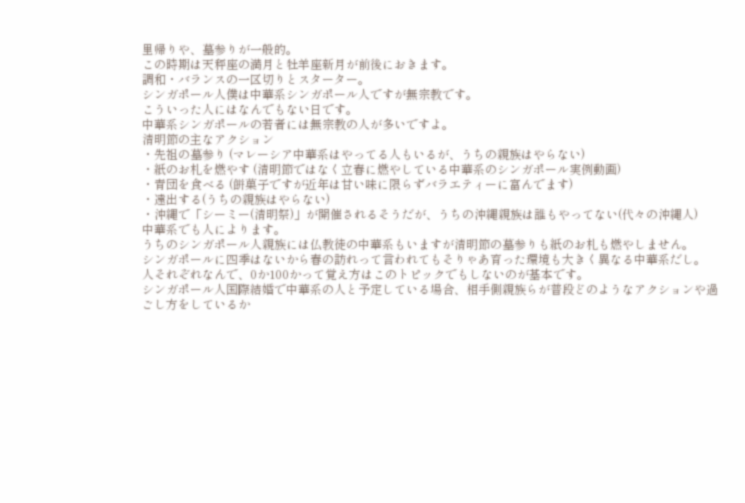里帰りや、墓参りが一般的。
この時期は天秤座の満月と牡羊座新月が前後におきます。
調和・バランスの一区切りとスターター。
シンガポール人僕は中華系シンガポール人ですが無宗教です。
こういった人にはなんでもない日です。
中華系シンガポールの若者には無宗教の人が多いですよ。
清明節の主なアクション
・先祖の墓参り (マレーシア中華系はやってる人もいるが、うちの親族はやらない)
・紙のお札を燃やす (清明節ではなく立春に燃やしている中華系のシンガポール実例動画)
・青団を食べる (餅菓子ですが近年は甘い味に限らずバラエティーに富んでます)
・遠出する(うちの親族はやらない)
・沖縄で「シーミー(清明祭)」が開催されるそうだが、うちの沖縄親族は誰もやってない(代々の沖縄人)
中華系でも人によります。
うちのシンガポール人親族には仏教徒の中華系もいますが清明節の墓参りも紙のお札も燃やしません。
シンガポールに四季はないから春の訪れって言われてもそりゃあ育った環境も大きく異なる中華系だし。
人それぞれなんで、0か100かって覚え方はこのトピックでもしないのが基本です。
シンガポール人国際結婚で中華系の人と予定している場合、相手側親族らが普段どのようなアクションや過ごし方をしているか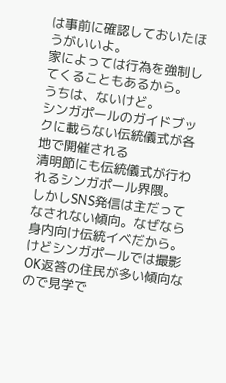は事前に確認しておいたほうがいいよ。
家によっては行為を強制してくることもあるから。
うちは、ないけど。
シンガポールのガイドブックに載らない伝統儀式が各地で開催される
清明節にも伝統儀式が行われるシンガポール界隈。
しかしSNS発信は主だってなされない傾向。なぜなら身内向け伝統イベだから。
けどシンガポールでは撮影OK返答の住民が多い傾向なので見学で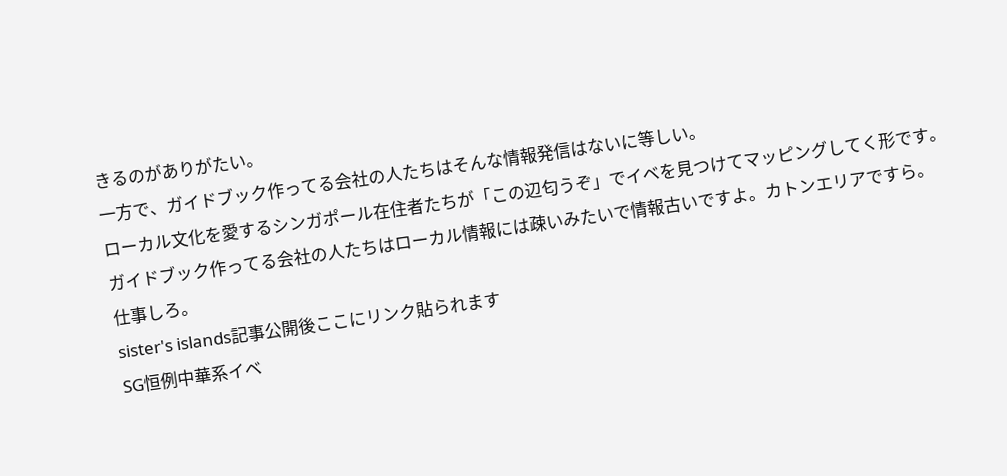きるのがありがたい。
一方で、ガイドブック作ってる会社の人たちはそんな情報発信はないに等しい。
ローカル文化を愛するシンガポール在住者たちが「この辺匂うぞ」でイベを見つけてマッピングしてく形です。
ガイドブック作ってる会社の人たちはローカル情報には疎いみたいで情報古いですよ。カトンエリアですら。
仕事しろ。
sister's islands記事公開後ここにリンク貼られます
SG恒例中華系イベ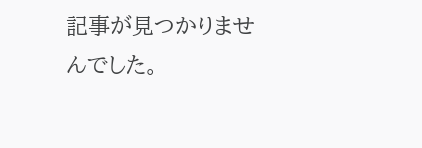記事が見つかりませんでした。